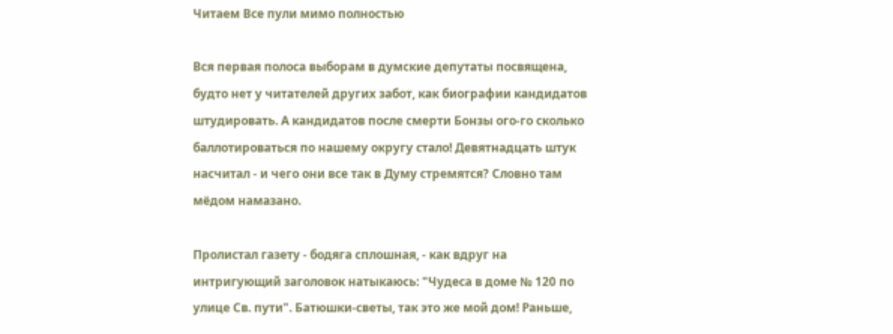Читаем Все пули мимо полностью

Вся первая полоса выборам в думские депутаты посвящена, будто нет у читателей других забот, как биографии кандидатов штудировать. А кандидатов после смерти Бонзы ого-го сколько баллотироваться по нашему округу стало! Девятнадцать штук насчитал - и чего они все так в Думу стремятся? Словно там мёдом намазано.

Пролистал газету - бодяга сплошная, - как вдруг на интригующий заголовок натыкаюсь: "Чудеса в доме № 120 по улице Св. пути". Батюшки-светы, так это же мой дом! Раньше,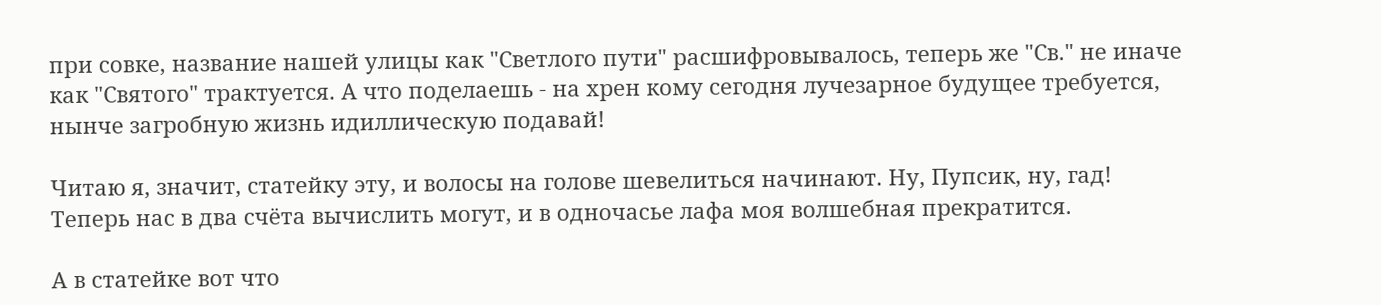при совке, название нашей улицы как "Светлого пути" расшифровывалось, теперь же "Св." не иначе как "Святого" трактуется. А что поделаешь - на хрен кому сегодня лучезарное будущее требуется, нынче загробную жизнь идиллическую подавай!

Читаю я, значит, статейку эту, и волосы на голове шевелиться начинают. Ну, Пупсик, ну, гад! Теперь нас в два счёта вычислить могут, и в одночасье лафа моя волшебная прекратится.

А в статейке вот что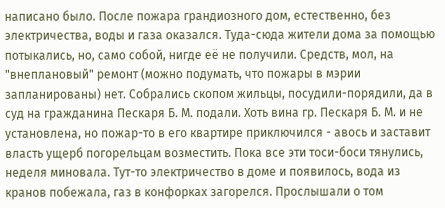написано было. После пожара грандиозного дом, естественно, без электричества, воды и газа оказался. Туда-сюда жители дома за помощью потыкались, но, само собой, нигде её не получили. Средств, мол, на "внеплановый" ремонт (можно подумать, что пожары в мэрии запланированы) нет. Собрались скопом жильцы, посудили-порядили, да в суд на гражданина Пескаря Б. М. подали. Хоть вина гр. Пескаря Б. М. и не установлена, но пожар-то в его квартире приключился - авось и заставит власть ущерб погорельцам возместить. Пока все эти тоси-боси тянулись, неделя миновала. Тут-то электричество в доме и появилось, вода из кранов побежала, газ в конфорках загорелся. Прослышали о том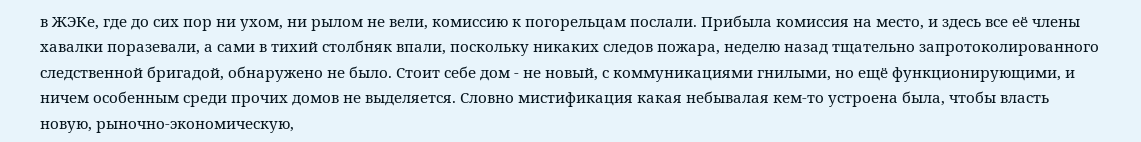в ЖЭКе, где до сих пор ни ухом, ни рылом не вели, комиссию к погорельцам послали. Прибыла комиссия на место, и здесь все её члены хавалки поразевали, а сами в тихий столбняк впали, поскольку никаких следов пожара, неделю назад тщательно запротоколированного следственной бригадой, обнаружено не было. Стоит себе дом - не новый, с коммуникациями гнилыми, но ещё функционирующими, и ничем особенным среди прочих домов не выделяется. Словно мистификация какая небывалая кем-то устроена была, чтобы власть новую, рыночно-экономическую,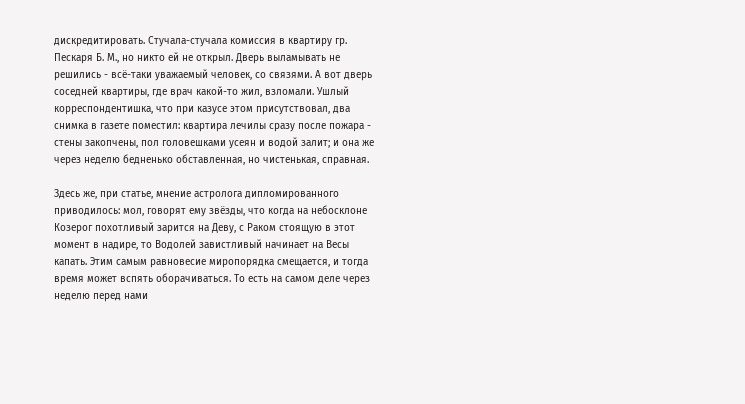дискредитировать. Стучала-стучала комиссия в квартиру гр. Пескаря Б. М., но никто ей не открыл. Дверь выламывать не решились - всё-таки уважаемый человек, со связями. А вот дверь соседней квартиры, где врач какой-то жил, взломали. Ушлый корреспондентишка, что при казусе этом присутствовал, два снимка в газете поместил: квартира лечилы сразу после пожара - стены закопчены, пол головешками усеян и водой залит; и она же через неделю бедненько обставленная, но чистенькая, справная.

Здесь же, при статье, мнение астролога дипломированного приводилось: мол, говорят ему звёзды, что когда на небосклоне Козерог похотливый зарится на Деву, с Раком стоящую в этот момент в надире, то Водолей завистливый начинает на Весы капать. Этим самым равновесие миропорядка смещается, и тогда время может вспять оборачиваться. То есть на самом деле через неделю перед нами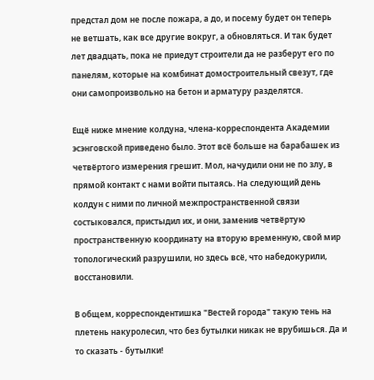предстал дом не после пожара, а до, и посему будет он теперь не ветшать, как все другие вокруг, а обновляться. И так будет лет двадцать, пока не приедут строители да не разберут его по панелям, которые на комбинат домостроительный свезут, где они самопроизвольно на бетон и арматуру разделятся.

Ещё ниже мнение колдуна, члена-корреспондента Академии эсэнговской приведено было. Этот всё больше на барабашек из четвёртого измерения грешит. Мол, начудили они не по злу, в прямой контакт с нами войти пытаясь. На следующий день колдун с ними по личной межпространственной связи состыковался, пристыдил их, и они, заменив четвёртую пространственную координату на вторую временную, свой мир топологический разрушили, но здесь всё, что набедокурили, восстановили.

В общем, корреспондентишка "Вестей города" такую тень на плетень накуролесил, что без бутылки никак не врубишься. Да и то сказать - бутылки!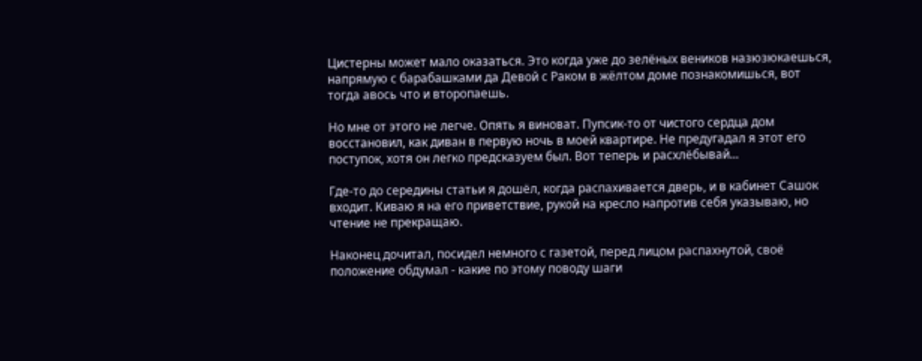Цистерны может мало оказаться. Это когда уже до зелёных веников назюзюкаешься, напрямую с барабашками да Девой с Раком в жёлтом доме познакомишься, вот тогда авось что и второпаешь.

Но мне от этого не легче. Опять я виноват. Пупсик-то от чистого сердца дом восстановил, как диван в первую ночь в моей квартире. Не предугадал я этот его поступок, хотя он легко предсказуем был. Вот теперь и расхлёбывай...

Где-то до середины статьи я дошёл, когда распахивается дверь, и в кабинет Сашок входит. Киваю я на его приветствие, рукой на кресло напротив себя указываю, но чтение не прекращаю.

Наконец дочитал, посидел немного с газетой, перед лицом распахнутой, своё положение обдумал - какие по этому поводу шаги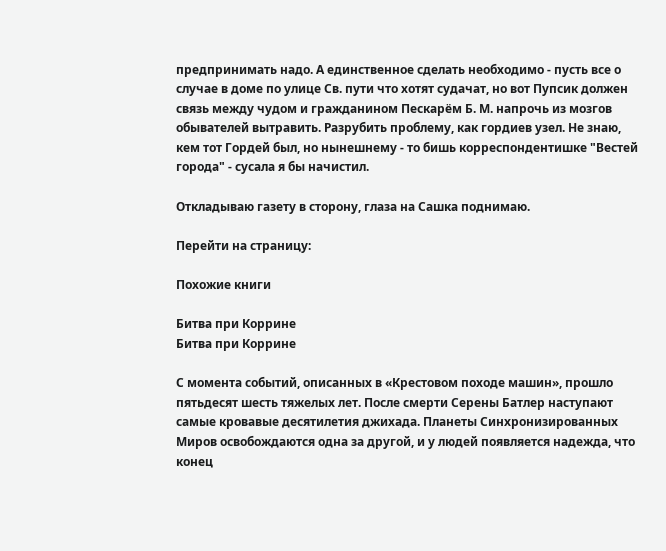предпринимать надо. А единственное сделать необходимо - пусть все о случае в доме по улице Св. пути что хотят судачат, но вот Пупсик должен связь между чудом и гражданином Пескарём Б. М. напрочь из мозгов обывателей вытравить. Разрубить проблему, как гордиев узел. Не знаю, кем тот Гордей был, но нынешнему - то бишь корреспондентишке "Вестей города" - сусала я бы начистил.

Откладываю газету в сторону, глаза на Сашка поднимаю.

Перейти на страницу:

Похожие книги

Битва при Коррине
Битва при Коррине

С момента событий, описанных в «Крестовом походе машин», прошло пятьдесят шесть тяжелых лет. После смерти Серены Батлер наступают самые кровавые десятилетия джихада. Планеты Синхронизированных Миров освобождаются одна за другой, и у людей появляется надежда, что конец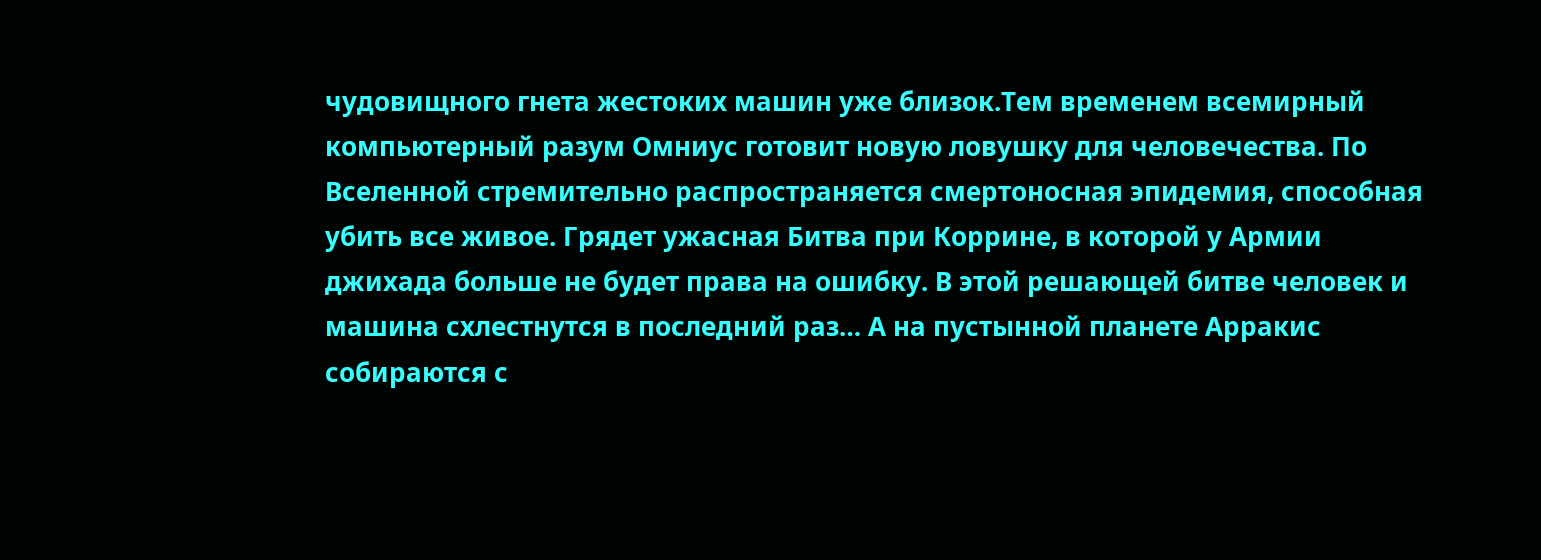чудовищного гнета жестоких машин уже близок.Тем временем всемирный компьютерный разум Омниус готовит новую ловушку для человечества. По Вселенной стремительно распространяется смертоносная эпидемия, способная убить все живое. Грядет ужасная Битва при Коррине, в которой у Армии джихада больше не будет права на ошибку. В этой решающей битве человек и машина схлестнутся в последний раз… А на пустынной планете Арракис собираются с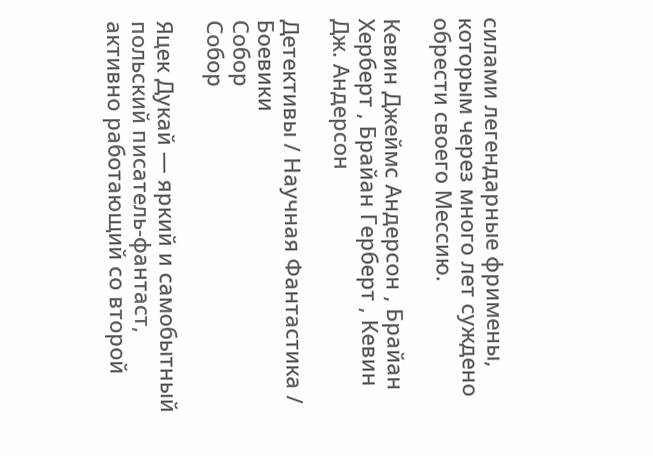силами легендарные фримены, которым через много лет суждено обрести своего Мессию.

Кевин Джеймс Андерсон , Брайан Херберт , Брайан Герберт , Кевин Дж. Андерсон

Детективы / Научная Фантастика / Боевики
Собор
Собор

Яцек Дукай — яркий и самобытный польский писатель-фантаст, активно работающий со второй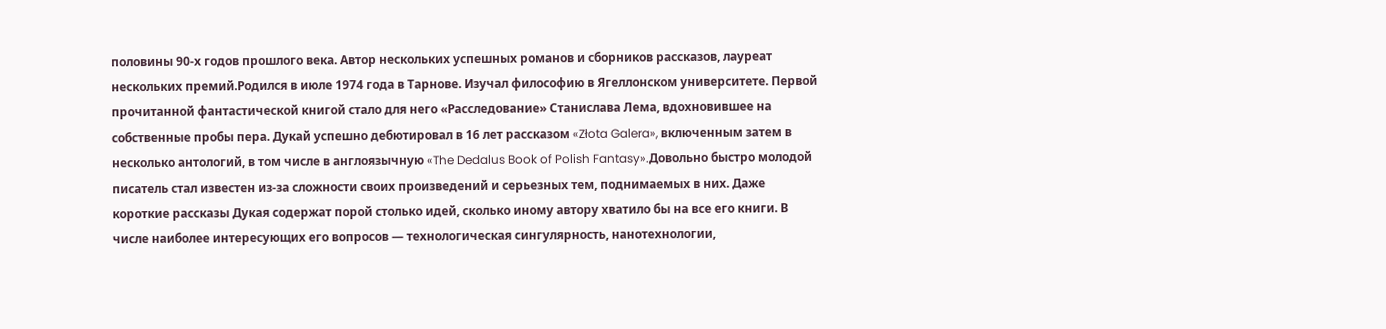половины 90-х годов прошлого века. Автор нескольких успешных романов и сборников рассказов, лауреат нескольких премий.Родился в июле 1974 года в Тарнове. Изучал философию в Ягеллонском университете. Первой прочитанной фантастической книгой стало для него «Расследование» Станислава Лема, вдохновившее на собственные пробы пера. Дукай успешно дебютировал в 16 лет рассказом «Złota Galera», включенным затем в несколько антологий, в том числе в англоязычную «The Dedalus Book of Polish Fantasy».Довольно быстро молодой писатель стал известен из-за сложности своих произведений и серьезных тем, поднимаемых в них. Даже короткие рассказы Дукая содержат порой столько идей, сколько иному автору хватило бы на все его книги. В числе наиболее интересующих его вопросов — технологическая сингулярность, нанотехнологии,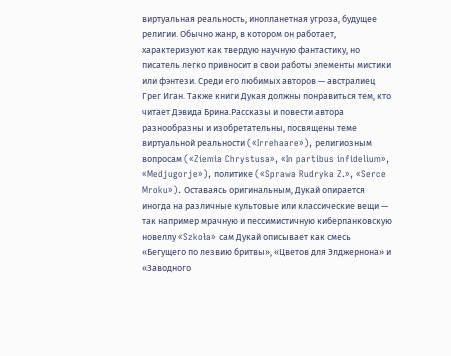виртуальная реальность, инопланетная угроза, будущее религии. Обычно жанр, в котором он работает, характеризуют как твердую научную фантастику, но писатель легко привносит в свои работы элементы мистики или фэнтези. Среди его любимых авторов — австралиец Грег Иган. Также книги Дукая должны понравиться тем, кто читает Дэвида Брина.Рассказы и повести автора разнообразны и изобретательны, посвящены теме виртуальной реальности («Irrehaare»), религиозным вопросам («Ziemia Chrystusa», «In partibus infidelium», «Medjugorje»), политике («Sprawa Rudryka Z.», «Serce Mroku»). Оставаясь оригинальным, Дукай опирается иногда на различные культовые или классические вещи — так например мрачную и пессимистичную киберпанковскую новеллу «Szkoła» сам Дукай описывает как смесь «Бегущего по лезвию бритвы», «Цветов для Элджернона» и «Заводного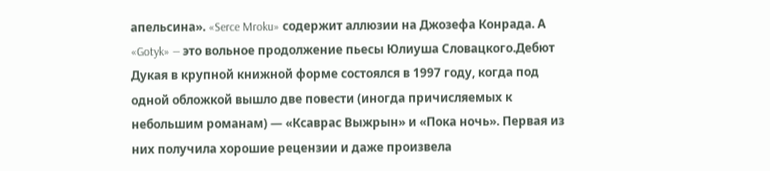апельсина». «Serce Mroku» содержит аллюзии на Джозефа Конрада. А «Gotyk» — это вольное продолжение пьесы Юлиуша Словацкого.Дебют Дукая в крупной книжной форме состоялся в 1997 году, когда под одной обложкой вышло две повести (иногда причисляемых к небольшим романам) — «Ксаврас Выжрын» и «Пока ночь». Первая из них получила хорошие рецензии и даже произвела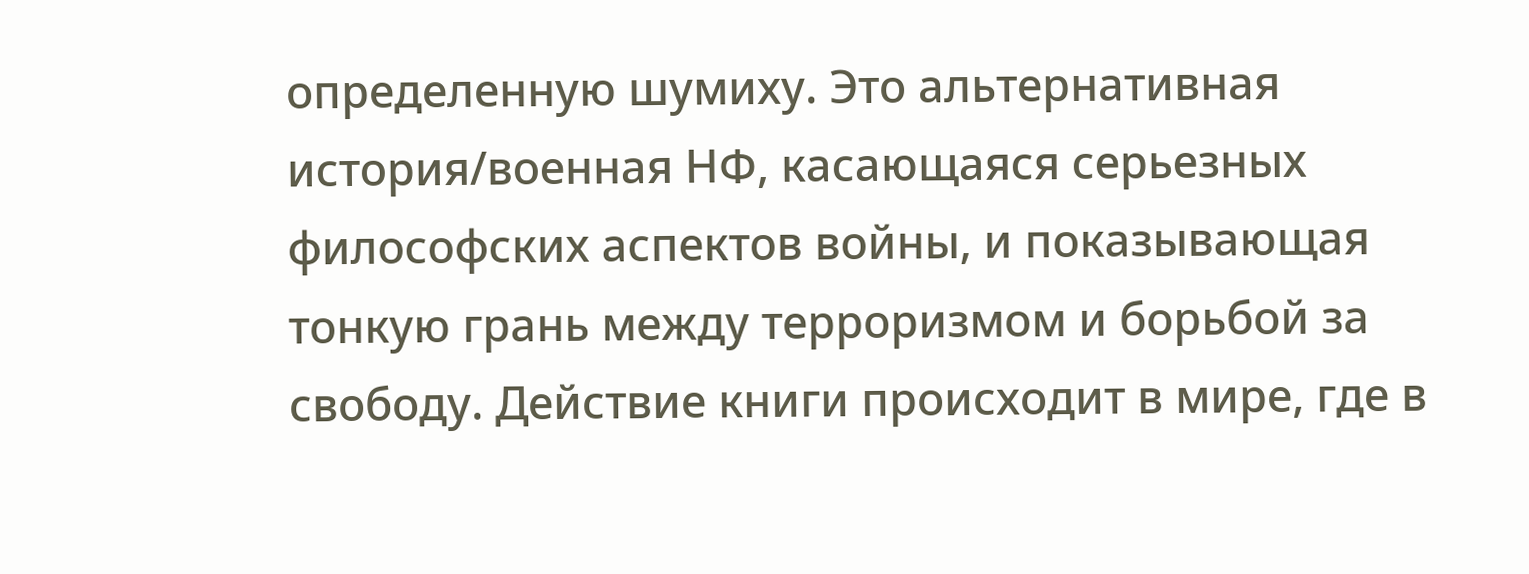определенную шумиху. Это альтернативная история/военная НФ, касающаяся серьезных философских аспектов войны, и показывающая тонкую грань между терроризмом и борьбой за свободу. Действие книги происходит в мире, где в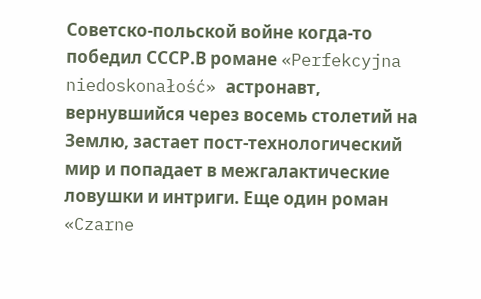Советско-польской войне когда-то победил СССР.В романе «Perfekcyjna niedoskonałość» астронавт, вернувшийся через восемь столетий на Землю, застает пост-технологический мир и попадает в межгалактические ловушки и интриги. Еще один роман «Czarne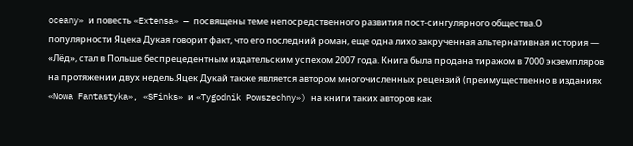oceany» и повесть «Extensa» — посвящены теме непосредственного развития пост-сингулярного общества.О популярности Яцека Дукая говорит факт, что его последний роман, еще одна лихо закрученная альтернативная история — «Лёд», стал в Польше беспрецедентным издательским успехом 2007 года. Книга была продана тиражом в 7000 экземпляров на протяжении двух недель.Яцек Дукай также является автором многочисленных рецензий (преимущественно в изданиях «Nowa Fantastyka», «SFinks» и «Tygodnik Powszechny») на книги таких авторов как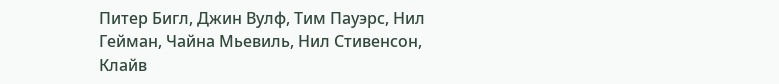Питер Бигл, Джин Вулф, Тим Пауэрс, Нил Гейман, Чайна Мьевиль, Нил Стивенсон, Клайв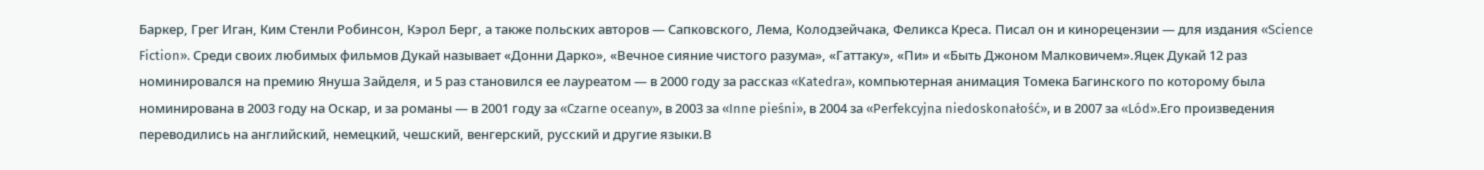Баркер, Грег Иган, Ким Стенли Робинсон, Кэрол Берг, а также польских авторов — Сапковского, Лема, Колодзейчака, Феликса Креса. Писал он и кинорецензии — для издания «Science Fiction». Среди своих любимых фильмов Дукай называет «Донни Дарко», «Вечное сияние чистого разума», «Гаттаку», «Пи» и «Быть Джоном Малковичем».Яцек Дукай 12 раз номинировался на премию Януша Зайделя, и 5 раз становился ее лауреатом — в 2000 году за рассказ «Katedra», компьютерная анимация Томека Багинского по которому была номинирована в 2003 году на Оскар, и за романы — в 2001 году за «Czarne oceany», в 2003 за «Inne pieśni», в 2004 за «Perfekcyjna niedoskonałość», и в 2007 за «Lód».Его произведения переводились на английский, немецкий, чешский, венгерский, русский и другие языки.В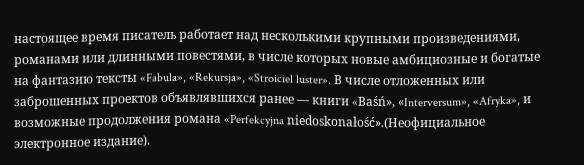настоящее время писатель работает над несколькими крупными произведениями, романами или длинными повестями, в числе которых новые амбициозные и богатые на фантазию тексты «Fabula», «Rekursja», «Stroiciel luster». В числе отложенных или заброшенных проектов объявлявшихся ранее — книги «Baśń», «Interversum», «Afryka», и возможные продолжения романа «Perfekcyjna niedoskonałość».(Неофициальное электронное издание).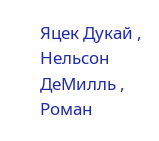Яцек Дукай , Нельсон ДеМилль , Роман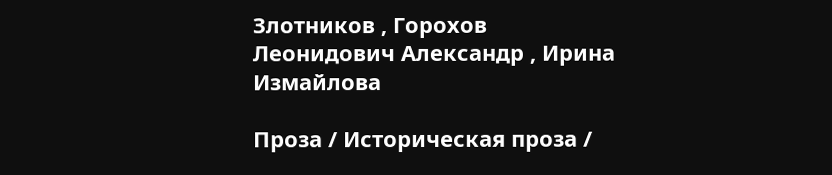Злотников , Горохов Леонидович Александр , Ирина Измайлова

Проза / Историческая проза /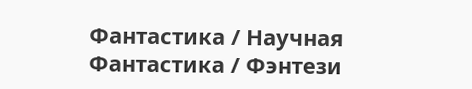Фантастика / Научная Фантастика / Фэнтези